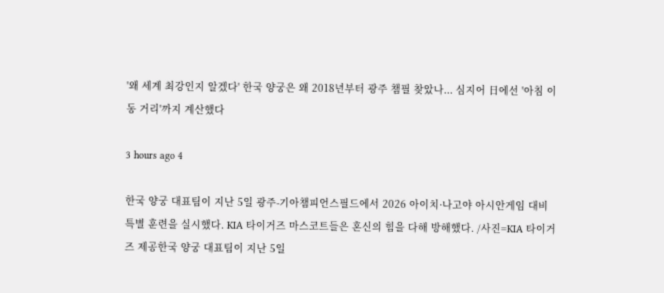'왜 세계 최강인지 알겠다' 한국 양궁은 왜 2018년부터 광주 챔필 찾았나... 심지어 日에선 '아침 이동 거리'까지 계산했다

3 hours ago 4

한국 양궁 대표팀이 지난 5일 광주-기아챔피언스필드에서 2026 아이치·나고야 아시안게임 대비 특별 훈련을 실시했다. KIA 타이거즈 마스코트들은 혼신의 힘을 다해 방해했다. /사진=KIA 타이거즈 제공한국 양궁 대표팀이 지난 5일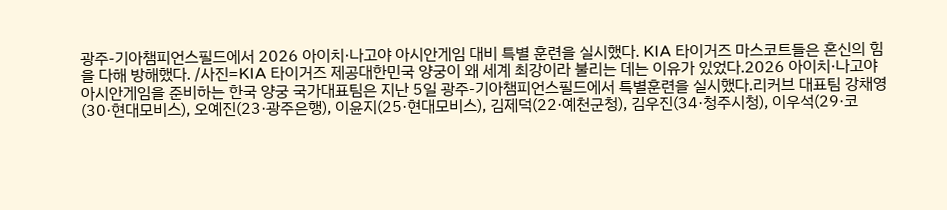광주-기아챔피언스필드에서 2026 아이치·나고야 아시안게임 대비 특별 훈련을 실시했다. KIA 타이거즈 마스코트들은 혼신의 힘을 다해 방해했다. /사진=KIA 타이거즈 제공대한민국 양궁이 왜 세계 최강이라 불리는 데는 이유가 있었다.2026 아이치·나고야 아시안게임을 준비하는 한국 양궁 국가대표팀은 지난 5일 광주-기아챔피언스필드에서 특별훈련을 실시했다.리커브 대표팀 강채영(30·현대모비스), 오예진(23·광주은행), 이윤지(25·현대모비스), 김제덕(22·예천군청), 김우진(34·청주시청), 이우석(29·코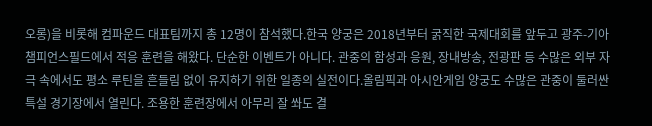오롱)을 비롯해 컴파운드 대표팀까지 총 12명이 참석했다.한국 양궁은 2018년부터 굵직한 국제대회를 앞두고 광주-기아챔피언스필드에서 적응 훈련을 해왔다. 단순한 이벤트가 아니다. 관중의 함성과 응원, 장내방송, 전광판 등 수많은 외부 자극 속에서도 평소 루틴을 흔들림 없이 유지하기 위한 일종의 실전이다.올림픽과 아시안게임 양궁도 수많은 관중이 둘러싼 특설 경기장에서 열린다. 조용한 훈련장에서 아무리 잘 쏴도 결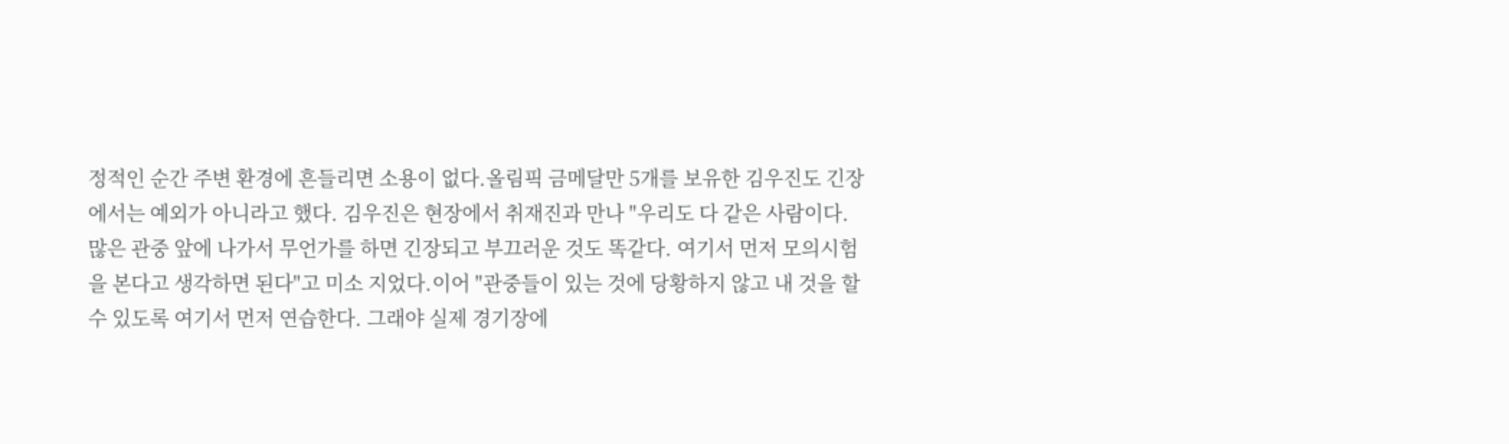정적인 순간 주변 환경에 흔들리면 소용이 없다.올림픽 금메달만 5개를 보유한 김우진도 긴장에서는 예외가 아니라고 했다. 김우진은 현장에서 취재진과 만나 "우리도 다 같은 사람이다. 많은 관중 앞에 나가서 무언가를 하면 긴장되고 부끄러운 것도 똑같다. 여기서 먼저 모의시험을 본다고 생각하면 된다"고 미소 지었다.이어 "관중들이 있는 것에 당황하지 않고 내 것을 할 수 있도록 여기서 먼저 연습한다. 그래야 실제 경기장에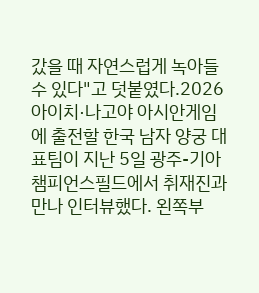갔을 때 자연스럽게 녹아들 수 있다"고 덧붙였다.2026 아이치·나고야 아시안게임에 출전할 한국 남자 양궁 대표팀이 지난 5일 광주-기아챔피언스필드에서 취재진과 만나 인터뷰했다. 왼쪽부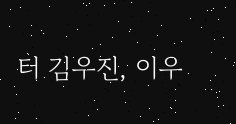터 김우진, 이우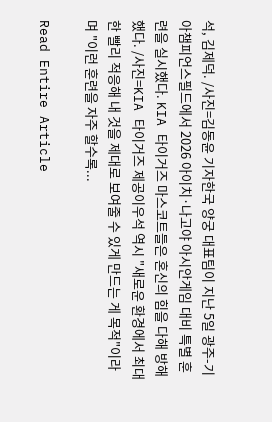석, 김제덕. /사진=김동윤 기자한국 양궁 대표팀이 지난 5일 광주-기아챔피언스필드에서 2026 아이치·나고야 아시안게임 대비 특별 훈련을 실시했다. KIA 타이거즈 마스코트들은 혼신의 힘을 다해 방해했다. /사진=KIA 타이거즈 제공이우석 역시 "새로운 환경에서 최대한 빨리 적응해 내 것을 제대로 보여줄 수 있게 만드는 게 목적"이라며 "이런 훈련을 자주 할수록...

Read Entire Article